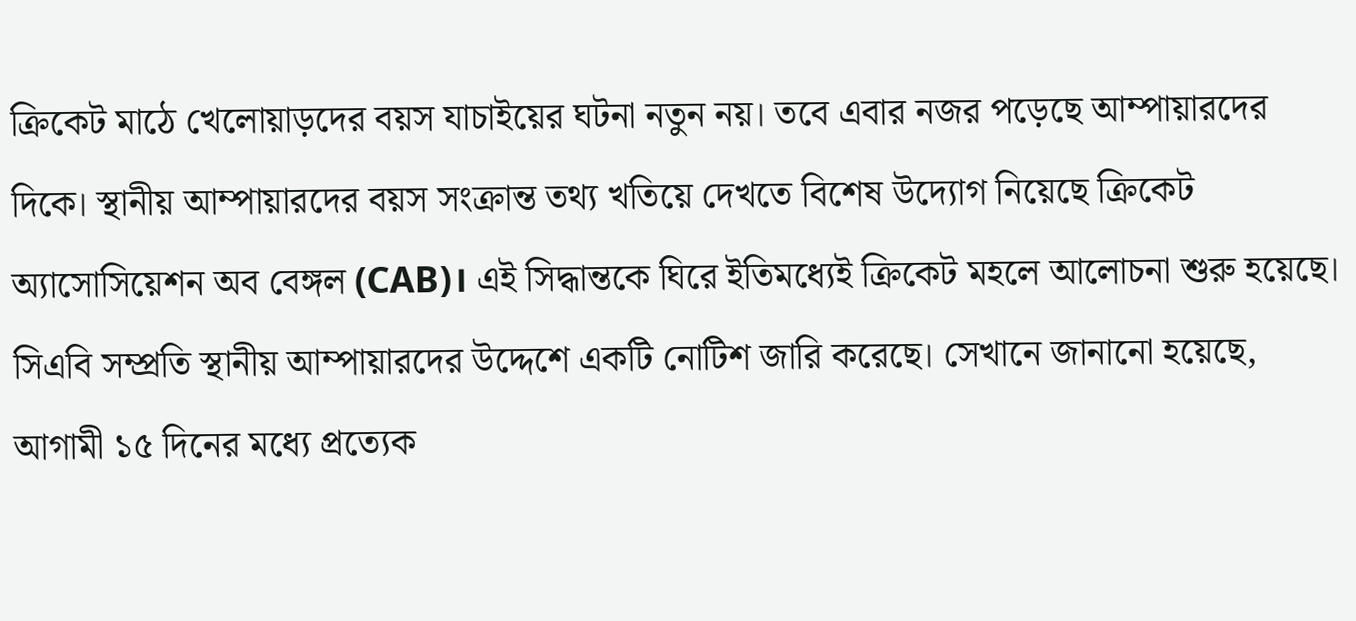ক্রিকেট মাঠে খেলোয়াড়দের বয়স যাচাইয়ের ঘটনা নতুন নয়। তবে এবার নজর পড়েছে আম্পায়ারদের দিকে। স্থানীয় আম্পায়ারদের বয়স সংক্রান্ত তথ্য খতিয়ে দেখতে বিশেষ উদ্যোগ নিয়েছে ক্রিকেট অ্যাসোসিয়েশন অব বেঙ্গল (CAB)। এই সিদ্ধান্তকে ঘিরে ইতিমধ্যেই ক্রিকেট মহলে আলোচনা শুরু হয়েছে। সিএবি সম্প্রতি স্থানীয় আম্পায়ারদের উদ্দেশে একটি নোটিশ জারি করেছে। সেখানে জানানো হয়েছে, আগামী ১৫ দিনের মধ্যে প্রত্যেক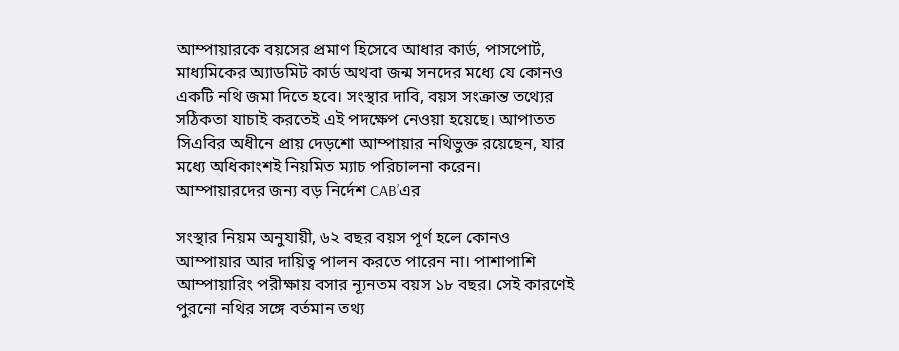আম্পায়ারকে বয়সের প্রমাণ হিসেবে আধার কার্ড, পাসপোর্ট, মাধ্যমিকের অ্যাডমিট কার্ড অথবা জন্ম সনদের মধ্যে যে কোনও একটি নথি জমা দিতে হবে। সংস্থার দাবি, বয়স সংক্রান্ত তথ্যের সঠিকতা যাচাই করতেই এই পদক্ষেপ নেওয়া হয়েছে। আপাতত সিএবির অধীনে প্রায় দেড়শো আম্পায়ার নথিভুক্ত রয়েছেন, যার মধ্যে অধিকাংশই নিয়মিত ম্যাচ পরিচালনা করেন।
আম্পায়ারদের জন্য বড় নির্দেশ CAB’এর

সংস্থার নিয়ম অনুযায়ী, ৬২ বছর বয়স পূর্ণ হলে কোনও আম্পায়ার আর দায়িত্ব পালন করতে পারেন না। পাশাপাশি আম্পায়ারিং পরীক্ষায় বসার ন্যূনতম বয়স ১৮ বছর। সেই কারণেই পুরনো নথির সঙ্গে বর্তমান তথ্য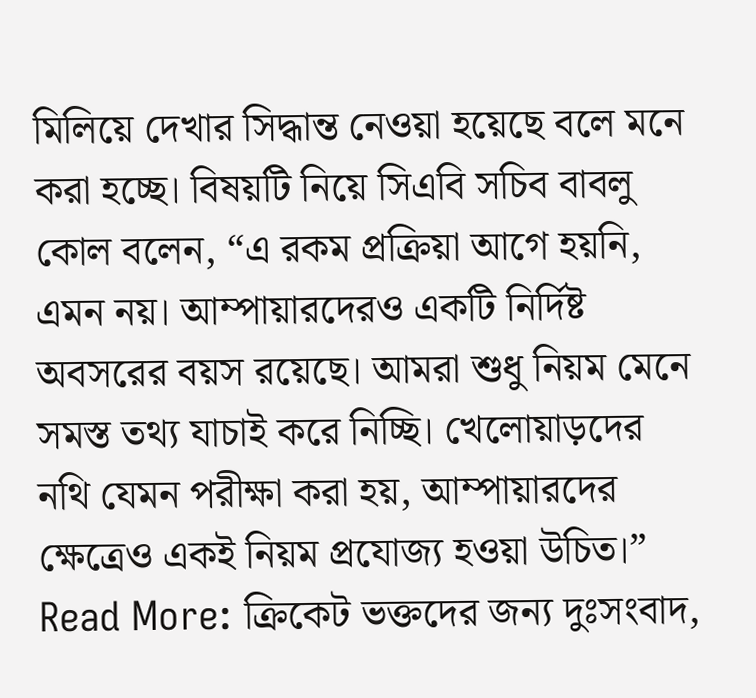মিলিয়ে দেখার সিদ্ধান্ত নেওয়া হয়েছে বলে মনে করা হচ্ছে। বিষয়টি নিয়ে সিএবি সচিব বাবলু কোল বলেন, “এ রকম প্রক্রিয়া আগে হয়নি, এমন নয়। আম্পায়ারদেরও একটি নির্দিষ্ট অবসরের বয়স রয়েছে। আমরা শুধু নিয়ম মেনে সমস্ত তথ্য যাচাই করে নিচ্ছি। খেলোয়াড়দের নথি যেমন পরীক্ষা করা হয়, আম্পায়ারদের ক্ষেত্রেও একই নিয়ম প্রযোজ্য হওয়া উচিত।”
Read More: ক্রিকেট ভক্তদের জন্য দুঃসংবাদ,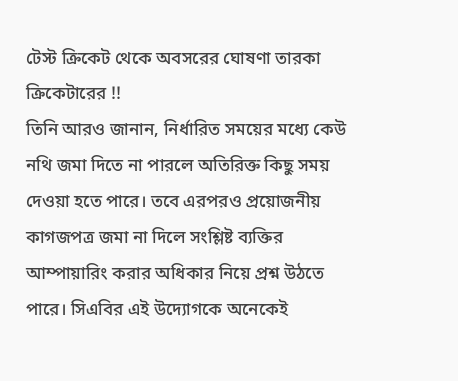টেস্ট ক্রিকেট থেকে অবসরের ঘোষণা তারকা ক্রিকেটারের !!
তিনি আরও জানান, নির্ধারিত সময়ের মধ্যে কেউ নথি জমা দিতে না পারলে অতিরিক্ত কিছু সময় দেওয়া হতে পারে। তবে এরপরও প্রয়োজনীয় কাগজপত্র জমা না দিলে সংশ্লিষ্ট ব্যক্তির আম্পায়ারিং করার অধিকার নিয়ে প্রশ্ন উঠতে পারে। সিএবির এই উদ্যোগকে অনেকেই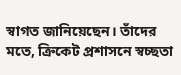স্বাগত জানিয়েছেন। তাঁদের মতে, ক্রিকেট প্রশাসনে স্বচ্ছতা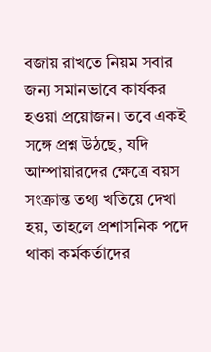বজায় রাখতে নিয়ম সবার জন্য সমানভাবে কার্যকর হওয়া প্রয়োজন। তবে একই সঙ্গে প্রশ্ন উঠছে, যদি আম্পায়ারদের ক্ষেত্রে বয়স সংক্রান্ত তথ্য খতিয়ে দেখা হয়, তাহলে প্রশাসনিক পদে থাকা কর্মকর্তাদের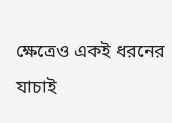ক্ষেত্রেও একই ধরনের যাচাই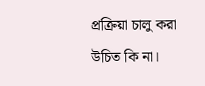প্রক্রিয়া চালু করা উচিত কি না।